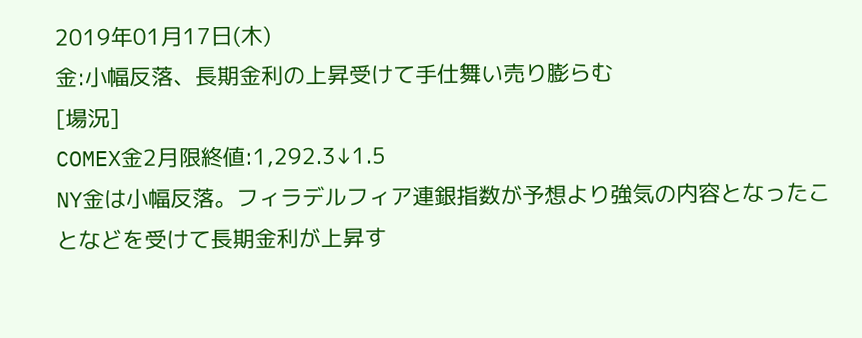2019年01月17日(木)
金:小幅反落、長期金利の上昇受けて手仕舞い売り膨らむ
[場況]
COMEX金2月限終値:1,292.3↓1.5
NY金は小幅反落。フィラデルフィア連銀指数が予想より強気の内容となったことなどを受けて長期金利が上昇す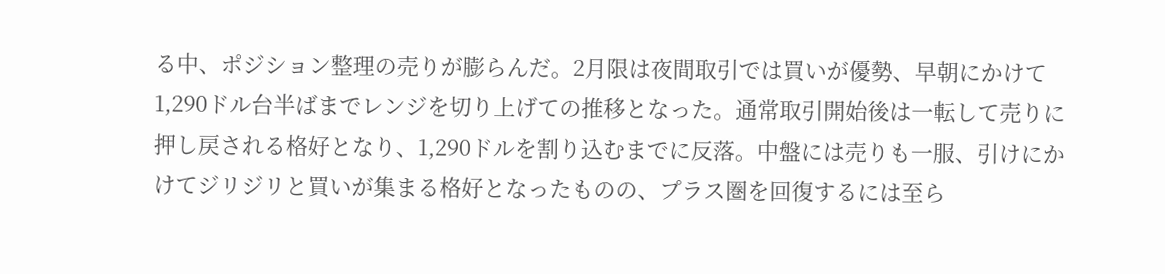る中、ポジション整理の売りが膨らんだ。2月限は夜間取引では買いが優勢、早朝にかけて1,290ドル台半ばまでレンジを切り上げての推移となった。通常取引開始後は一転して売りに押し戻される格好となり、1,290ドルを割り込むまでに反落。中盤には売りも一服、引けにかけてジリジリと買いが集まる格好となったものの、プラス圏を回復するには至ら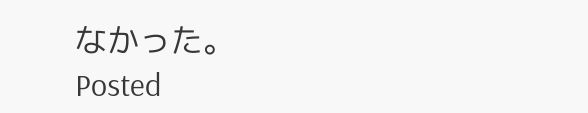なかった。
Posted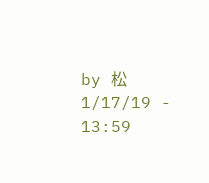by 松 1/17/19 - 13:59